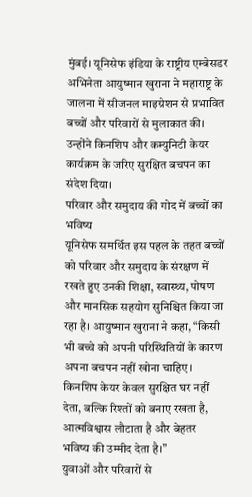मुंबई। यूनिसेफ इंडिया के राष्ट्रीय एम्बेसडर अभिनेता आयुष्मान खुराना ने महाराष्ट्र के जालना में सीजनल माइग्रेशन से प्रभावित बच्चों और परिवारों से मुलाकात की। उन्होंने किनशिप और कम्युनिटी केयर कार्यक्रम के जरिए सुरक्षित बचपन का संदेश दिया।
परिवार और समुदाय की गोद में बच्चों का भविष्य
यूनिसेफ समर्थित इस पहल के तहत बच्चों को परिवार और समुदाय के संरक्षण में रखते हुए उनकी शिक्षा, स्वास्थ्य, पोषण और मानसिक सहयोग सुनिश्चित किया जा रहा है। आयुष्मान खुराना ने कहा, “किसी भी बच्चे को अपनी परिस्थितियों के कारण अपना बचपन नहीं खोना चाहिए। किनशिप केयर केवल सुरक्षित घर नहीं देता, बल्कि रिश्तों को बनाए रखता है, आत्मविश्वास लौटाता है और बेहतर भविष्य की उम्मीद देता है।”
युवाओं और परिवारों से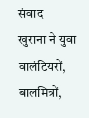संवाद
खुराना ने युवा वालंटियरों, बालमित्रों,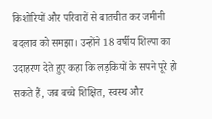किशोरियों और परिवारों से बातचीत कर जमीनी बदलाव को समझा। उन्होंने 18 वर्षीय शिल्पा का उदाहरण देते हुए कहा कि लड़कियों के सपने पूरे हो सकते हैं, जब बच्चे शिक्षित, स्वस्थ और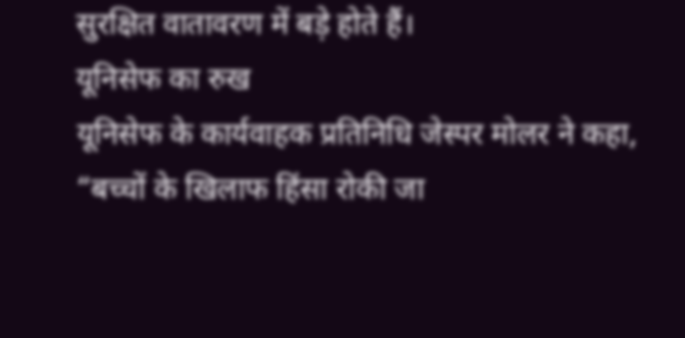सुरक्षित वातावरण में बड़े होते हैं।
यूनिसेफ का रुख
यूनिसेफ के कार्यवाहक प्रतिनिधि जेस्पर मोलर ने कहा, “बच्चों के खिलाफ हिंसा रोकी जा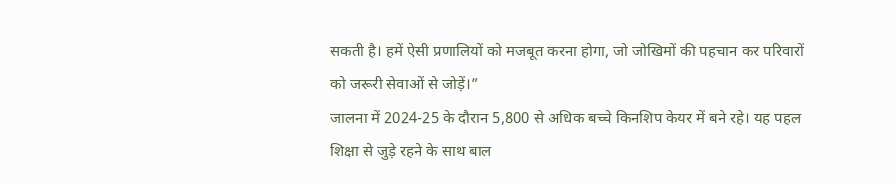सकती है। हमें ऐसी प्रणालियों को मजबूत करना होगा, जो जोखिमों की पहचान कर परिवारों को जरूरी सेवाओं से जोड़ें।”
जालना में 2024-25 के दौरान 5,800 से अधिक बच्चे किनशिप केयर में बने रहे। यह पहल शिक्षा से जुड़े रहने के साथ बाल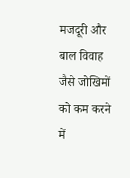मजदूरी और बाल विवाह जैसे जोखिमों को कम करने में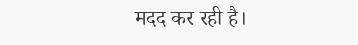मदद कर रही है।